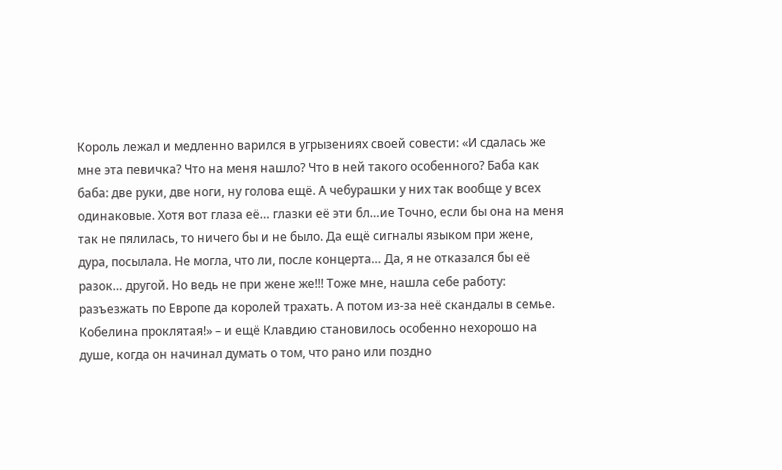Король лежал и медленно варился в угрызениях своей совести: «И сдалась же мне эта певичка? Что на меня нашло? Что в ней такого особенного? Баба как баба: две руки, две ноги, ну голова ещё. А чебурашки у них так вообще у всех одинаковые. Хотя вот глаза её… глазки её эти бл…ие Точно, если бы она на меня так не пялилась, то ничего бы и не было. Да ещё сигналы языком при жене, дура, посылала. Не могла, что ли, после концерта… Да, я не отказался бы её разок… другой. Но ведь не при жене же!!! Тоже мне, нашла себе работу: разъезжать по Европе да королей трахать. А потом из-за неё скандалы в семье. Кобелина проклятая!» – и ещё Клавдию становилось особенно нехорошо на душе, когда он начинал думать о том, что рано или поздно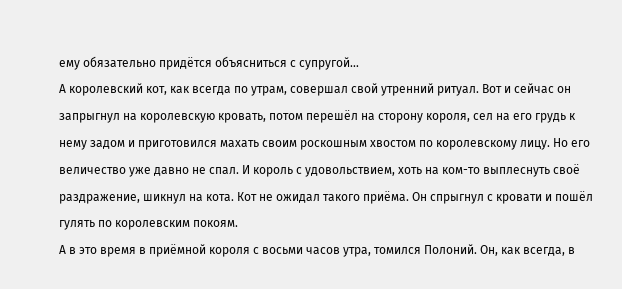ему обязательно придётся объясниться с супругой…
А королевский кот, как всегда по утрам, совершал свой утренний ритуал. Вот и сейчас он запрыгнул на королевскую кровать, потом перешёл на сторону короля, сел на его грудь к нему задом и приготовился махать своим роскошным хвостом по королевскому лицу. Но его величество уже давно не спал. И король с удовольствием, хоть на ком-то выплеснуть своё раздражение, шикнул на кота. Кот не ожидал такого приёма. Он спрыгнул с кровати и пошёл гулять по королевским покоям.
А в это время в приёмной короля с восьми часов утра, томился Полоний. Он, как всегда, в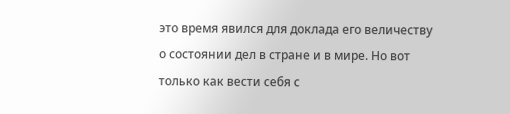это время явился для доклада его величеству о состоянии дел в стране и в мире. Но вот только как вести себя с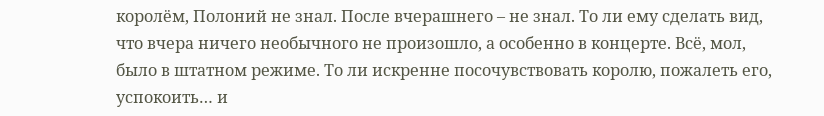королём, Полоний не знал. После вчерашнего – не знал. То ли ему сделать вид, что вчера ничего необычного не произошло, а особенно в концерте. Всё, мол, было в штатном режиме. То ли искренне посочувствовать королю, пожалеть его, успокоить… и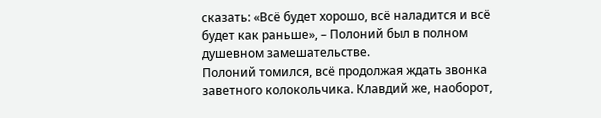сказать: «Всё будет хорошо, всё наладится и всё будет как раньше», – Полоний был в полном душевном замешательстве.
Полоний томился, всё продолжая ждать звонка заветного колокольчика. Клавдий же, наоборот,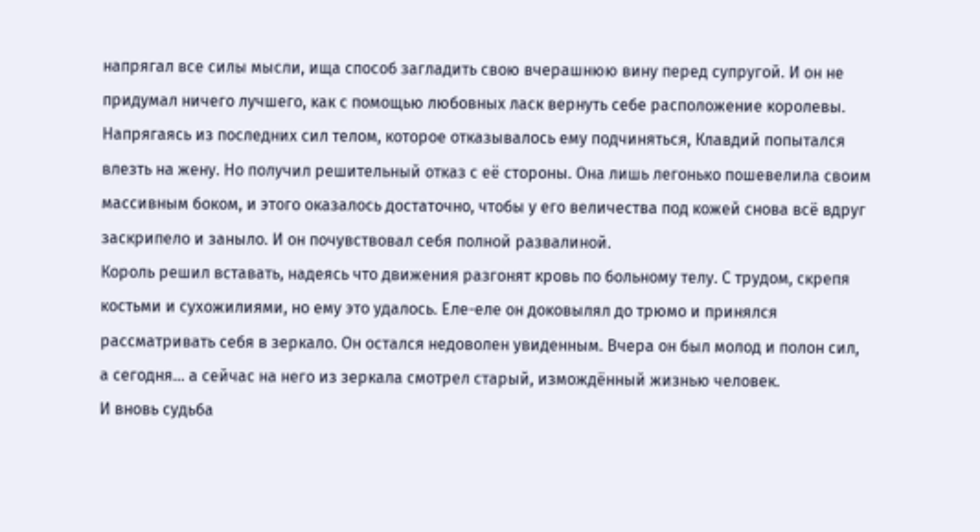напрягал все силы мысли, ища способ загладить свою вчерашнюю вину перед супругой. И он не придумал ничего лучшего, как с помощью любовных ласк вернуть себе расположение королевы. Напрягаясь из последних сил телом, которое отказывалось ему подчиняться, Клавдий попытался влезть на жену. Но получил решительный отказ с её стороны. Она лишь легонько пошевелила своим массивным боком, и этого оказалось достаточно, чтобы у его величества под кожей снова всё вдруг заскрипело и заныло. И он почувствовал себя полной развалиной.
Король решил вставать, надеясь что движения разгонят кровь по больному телу. С трудом, скрепя костьми и сухожилиями, но ему это удалось. Еле-еле он доковылял до трюмо и принялся рассматривать себя в зеркало. Он остался недоволен увиденным. Вчера он был молод и полон сил, а сегодня… а сейчас на него из зеркала смотрел старый, измождённый жизнью человек.
И вновь судьба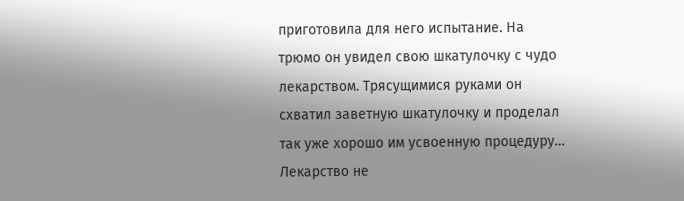приготовила для него испытание. На трюмо он увидел свою шкатулочку с чудо лекарством. Трясущимися руками он схватил заветную шкатулочку и проделал так уже хорошо им усвоенную процедуру… Лекарство не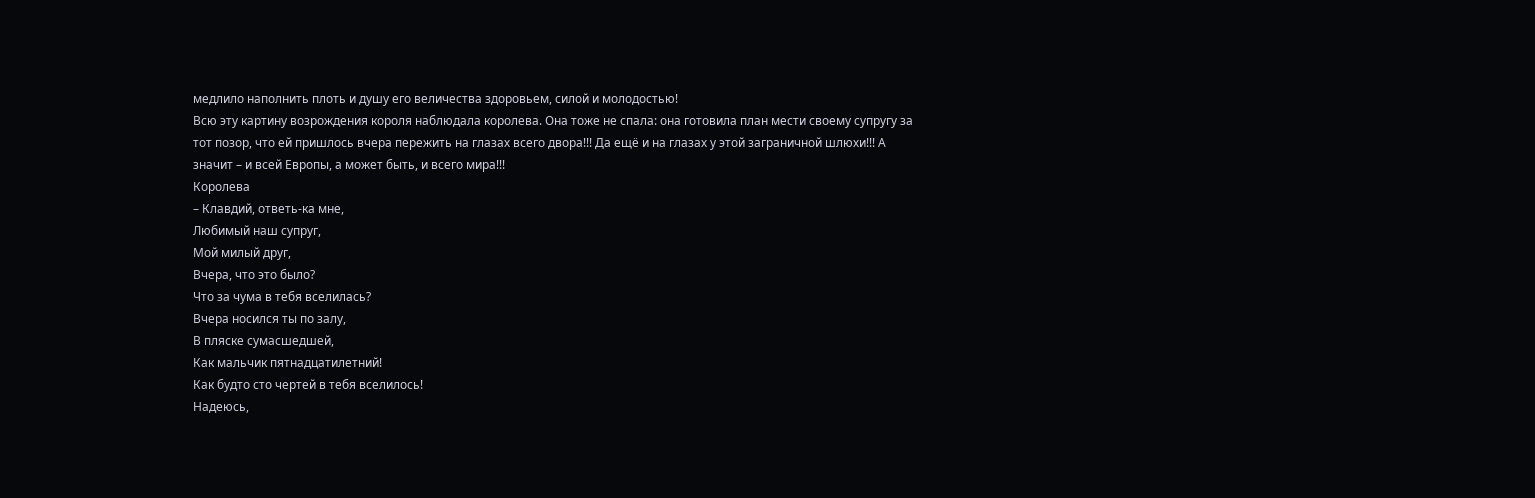медлило наполнить плоть и душу его величества здоровьем, силой и молодостью!
Всю эту картину возрождения короля наблюдала королева. Она тоже не спала: она готовила план мести своему супругу за тот позор, что ей пришлось вчера пережить на глазах всего двора!!! Да ещё и на глазах у этой заграничной шлюхи!!! А значит – и всей Европы, а может быть, и всего мира!!!
Королева
– Клавдий, ответь-ка мне,
Любимый наш супруг,
Мой милый друг,
Вчера, что это было?
Что за чума в тебя вселилась?
Вчера носился ты по залу,
В пляске сумасшедшей,
Как мальчик пятнадцатилетний!
Как будто сто чертей в тебя вселилось!
Надеюсь,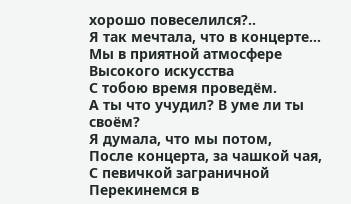хорошо повеселился?..
Я так мечтала, что в концерте…
Мы в приятной атмосфере
Высокого искусства
С тобою время проведём.
А ты что учудил? В уме ли ты своём?
Я думала, что мы потом,
После концерта, за чашкой чая,
С певичкой заграничной
Перекинемся в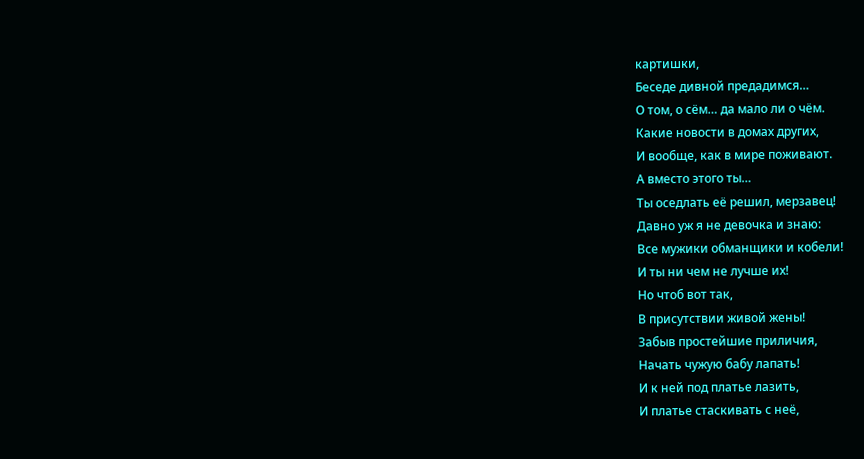картишки,
Беседе дивной предадимся…
О том, о сём… да мало ли о чём.
Какие новости в домах других,
И вообще, как в мире поживают.
А вместо этого ты…
Ты оседлать её решил, мерзавец!
Давно уж я не девочка и знаю:
Все мужики обманщики и кобели!
И ты ни чем не лучше их!
Но чтоб вот так,
В присутствии живой жены!
Забыв простейшие приличия,
Начать чужую бабу лапать!
И к ней под платье лазить,
И платье стаскивать с неё,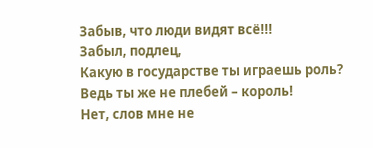Забыв, что люди видят всё!!!
Забыл, подлец,
Какую в государстве ты играешь роль?
Ведь ты же не плебей – король!
Нет, слов мне не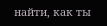найти, как ты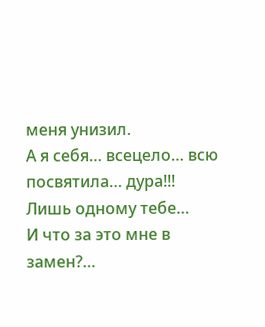меня унизил.
А я себя… всецело… всю посвятила… дура!!!
Лишь одному тебе…
И что за это мне в замен?…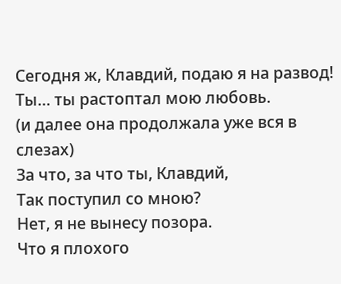Сегодня ж, Клавдий, подаю я на развод!
Ты… ты растоптал мою любовь.
(и далее она продолжала уже вся в слезах)
За что, за что ты, Клавдий,
Так поступил со мною?
Нет, я не вынесу позора.
Что я плохого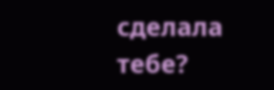сделала тебе?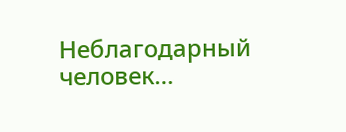Неблагодарный человек…